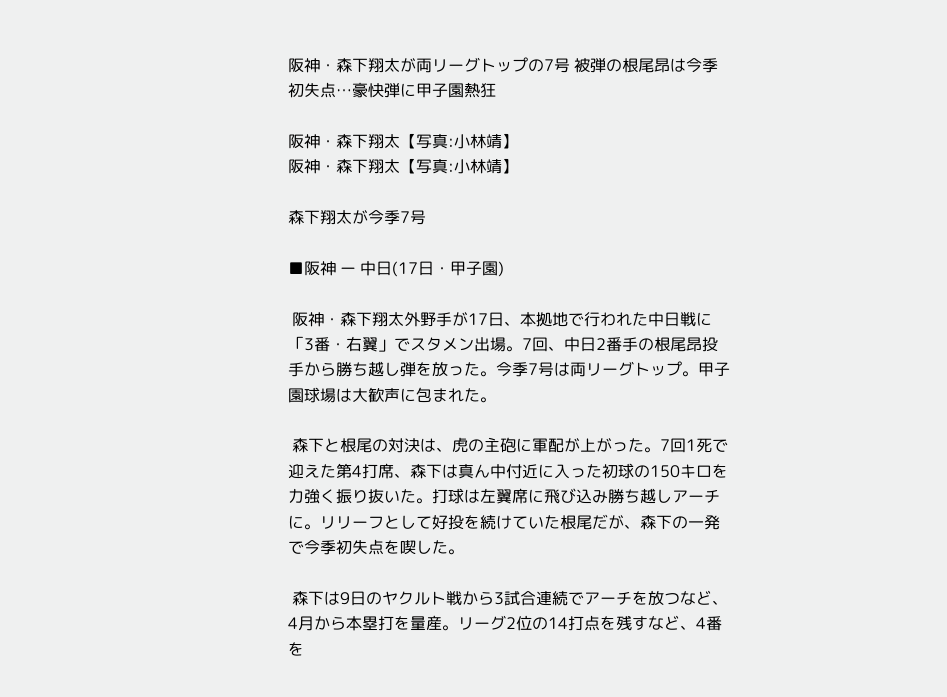阪神・森下翔太が両リーグトップの7号 被弾の根尾昂は今季初失点…豪快弾に甲子園熱狂

阪神・森下翔太【写真:小林靖】
阪神・森下翔太【写真:小林靖】

森下翔太が今季7号

■阪神 ー 中日(17日・甲子園)

 阪神・森下翔太外野手が17日、本拠地で行われた中日戦に「3番・右翼」でスタメン出場。7回、中日2番手の根尾昂投手から勝ち越し弾を放った。今季7号は両リーグトップ。甲子園球場は大歓声に包まれた。

 森下と根尾の対決は、虎の主砲に軍配が上がった。7回1死で迎えた第4打席、森下は真ん中付近に入った初球の150キロを力強く振り抜いた。打球は左翼席に飛び込み勝ち越しアーチに。リリーフとして好投を続けていた根尾だが、森下の一発で今季初失点を喫した。

 森下は9日のヤクルト戦から3試合連続でアーチを放つなど、4月から本塁打を量産。リーグ2位の14打点を残すなど、4番を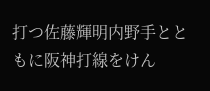打つ佐藤輝明内野手とともに阪神打線をけん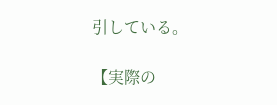引している。

【実際の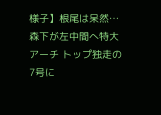様子】根尾は呆然…森下が左中間へ特大アーチ トップ独走の7号に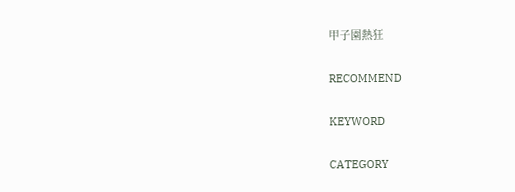甲子園熱狂

RECOMMEND

KEYWORD

CATEGORY